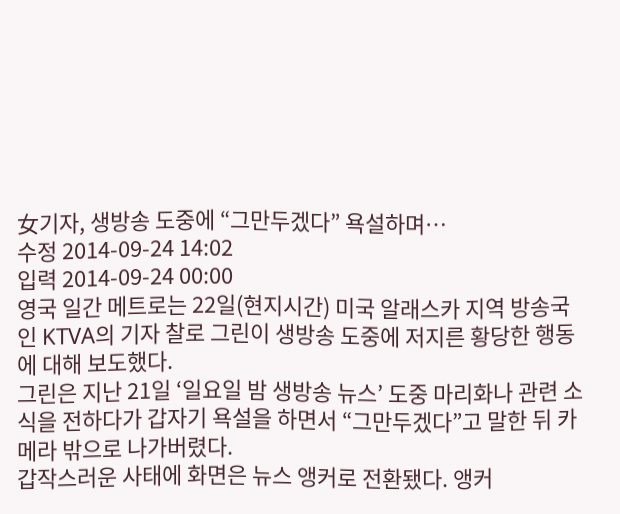女기자, 생방송 도중에 “그만두겠다” 욕설하며…
수정 2014-09-24 14:02
입력 2014-09-24 00:00
영국 일간 메트로는 22일(현지시간) 미국 알래스카 지역 방송국인 KTVA의 기자 찰로 그린이 생방송 도중에 저지른 황당한 행동에 대해 보도했다.
그린은 지난 21일 ‘일요일 밤 생방송 뉴스’ 도중 마리화나 관련 소식을 전하다가 갑자기 욕설을 하면서 “그만두겠다”고 말한 뒤 카메라 밖으로 나가버렸다.
갑작스러운 사태에 화면은 뉴스 앵커로 전환됐다. 앵커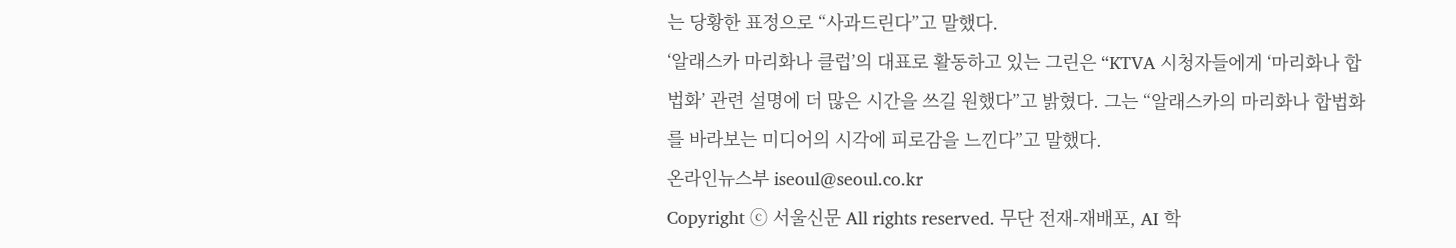는 당황한 표정으로 “사과드린다”고 말했다.
‘알래스카 마리화나 클럽’의 대표로 활동하고 있는 그린은 “KTVA 시청자들에게 ‘마리화나 합법화’ 관련 설명에 더 많은 시간을 쓰길 원했다”고 밝혔다. 그는 “알래스카의 마리화나 합법화를 바라보는 미디어의 시각에 피로감을 느낀다”고 말했다.
온라인뉴스부 iseoul@seoul.co.kr
Copyright ⓒ 서울신문 All rights reserved. 무단 전재-재배포, AI 학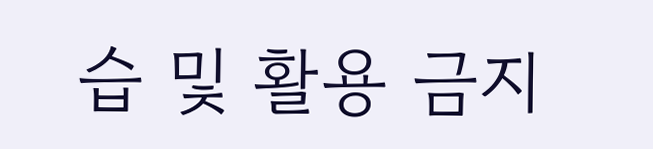습 및 활용 금지